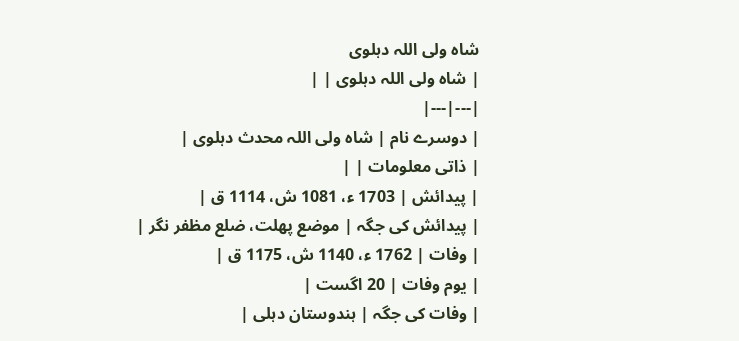شاہ ولی اللہ دہلوی
| شاہ ولی اللہ دہلوی | |
|---|---|
| دوسرے نام | شاہ ولی اللہ محدث دہلوی |
| ذاتی معلومات | |
| پیدائش | 1703 ء، 1081 ش، 1114 ق |
| پیدائش کی جگہ | موضع پھلت، ضلع مظفر نگر |
| وفات | 1762 ء، 1140 ش، 1175 ق |
| یوم وفات | 20 اگست |
| وفات کی جگہ | ہندوستان دہلی |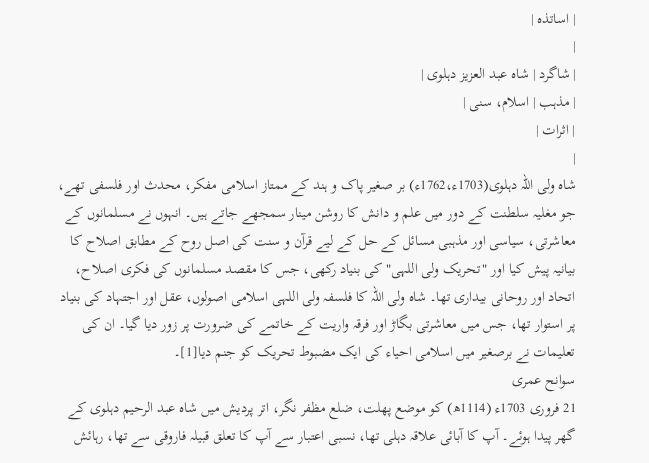| اساتذہ |
|
| شاگرد | شاہ عبد العزیز دہلوی |
| مذہب | اسلام، سنی |
| اثرات |
|
شاہ ولی اللہ دہلوی(1703ء،1762ء) بر صغیر پاک و ہند کے ممتاز اسلامی مفکر، محدث اور فلسفی تھے، جو مغلیہ سلطنت کے دور میں علم و دانش کا روشن مینار سمجھے جاتے ہیں۔ انہوں نے مسلمانوں کے معاشرتی، سیاسی اور مذہبی مسائل کے حل کے لیے قرآن و سنت کی اصل روح کے مطابق اصلاح کا بیانیہ پیش کیا اور "تحریک ولی اللہی" کی بنیاد رکھی، جس کا مقصد مسلمانوں کی فکری اصلاح، اتحاد اور روحانی بیداری تھا۔ شاہ ولی اللہ کا فلسفہ ولی اللہی اسلامی اصولوں، عقل اور اجتہاد کی بنیاد پر استوار تھا، جس میں معاشرتی بگاڑ اور فرقہ واریت کے خاتمے کی ضرورت پر زور دیا گیا۔ ان کی تعلیمات نے برصغیر میں اسلامی احیاء کی ایک مضبوط تحریک کو جنم دیا[1]۔
سوانح عمری
21 فروری 1703ء (1114ھ) کو موضع پھلت، ضلع مظفر نگر، اتر پردیش میں شاہ عبد الرحیم دہلوی کے گھر پیدا ہوئے۔ آپ کا آبائی علاقہ دہلی تھا، نسبی اعتبار سے آپ کا تعلق قبیلہ فاروقی سے تھا، رہائش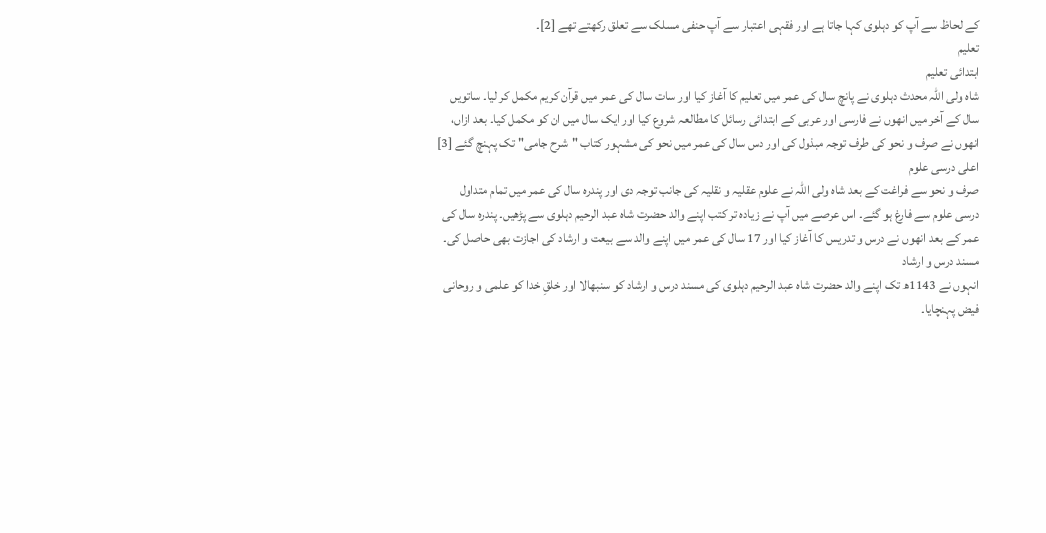کے لحاظ سے آپ کو دہلوی کہا جاتا ہے اور فقہی اعتبار سے آپ حنفی مسلک سے تعلق رکھتے تھے [2]۔
تعلیم
ابتدائی تعلیم
شاہ ولی اللہ محدث دہلوی نے پانچ سال کی عمر میں تعلیم کا آغاز کیا اور سات سال کی عمر میں قرآن کریم مکمل کر لیا۔ ساتویں سال کے آخر میں انھوں نے فارسی اور عربی کے ابتدائی رسائل کا مطالعہ شروع کیا اور ایک سال میں ان کو مکمل کیا۔ بعد ازاں، انھوں نے صرف و نحو کی طرف توجہ مبذول کی اور دس سال کی عمر میں نحو کی مشہور کتاب "شرح جامی" تک پہنچ گئے [3]
اعلی درسی علوم
صرف و نحو سے فراغت کے بعد شاہ ولی اللہ نے علوم عقلیہ و نقلیہ کی جانب توجہ دی اور پندرہ سال کی عمر میں تمام متداول درسی علوم سے فارغ ہو گئے۔ اس عرصے میں آپ نے زیادہ تر کتب اپنے والد حضرت شاہ عبد الرحیم دہلوی سے پڑھیں۔ پندرہ سال کی عمر کے بعد انھوں نے درس و تدریس کا آغاز کیا اور 17 سال کی عمر میں اپنے والد سے بیعت و ارشاد کی اجازت بھی حاصل کی۔
مسند درس و ارشاد
انہوں نے 1143ھ تک اپنے والد حضرت شاہ عبد الرحیم دہلوی کی مسند درس و ارشاد کو سنبھالا اور خلقِ خدا کو علمی و روحانی فیض پہنچایا۔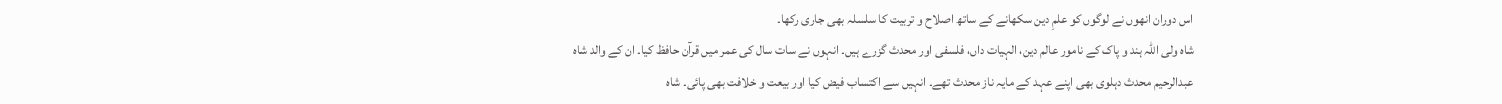اس دوران انھوں نے لوگوں کو علمِ دین سکھانے کے ساتھ اصلاح و تربیت کا سلسلہ بھی جاری رکھا۔
شاہ ولی اللہ ہند و پاک کے نامور عالم دین، الہیات داں، فلسفی اور محدث گزرے ہیں۔ انہوں نے سات سال کی عمر میں قرآن حافظ کیا۔ ان کے والد شاہ عبدالرحیم محدث دہلوی بھی اپنے عہد کے مایہ ناز محدث تھے۔ انہیں سے اکتساب فیض کیا اور بیعت و خلافت بھی پائی۔ شاہ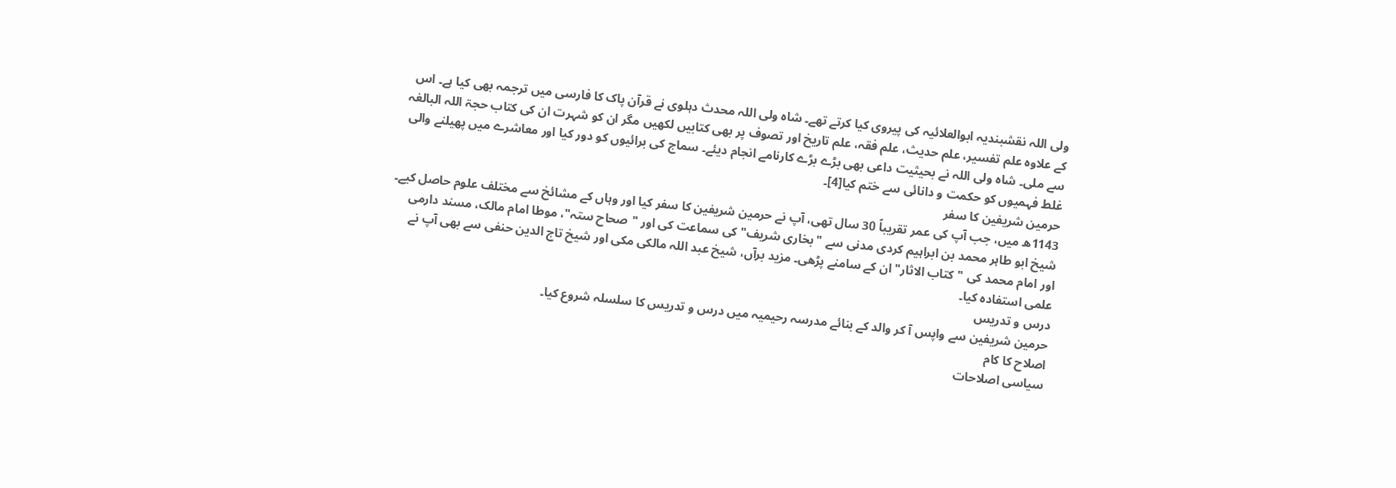ولی اللہ نقشبندیہ ابوالعلائیہ کی پیروی کیا کرتے تھے۔ شاہ ولی اللہ محدث دہلوی نے قرآن پاک کا فارسی میں ترجمہ بھی کیا ہے۔ اس کے علاوہ علم تفسیر، علم حدیث، علم فقہ، علم تاریخ اور تصوف پر بھی کتابیں لکھیں مگر ان کو شہرت ان کی کتاب حجۃ اللہ البالغہ سے ملی۔ شاہ ولی اللہ نے بحیثیت داعی بھی بڑے بڑے کارنامے انجام دیئے۔ سماج کی برائیوں کو دور کیا اور معاشرے میں پھیلنے والی غلط فہمیوں کو حکمت و دانائی سے ختم کیا[4]۔
حرمین شریفین کا سفر
1143ھ میں، جب آپ کی عمر تقریباً 30 سال تھی، آپ نے حرمین شریفین کا سفر کیا اور وہاں کے مشائخ سے مختلف علوم حاصل کیے۔ شیخ ابو طاہر محمد بن ابراہیم کردی مدنی سے "بخاری شریف" کی سماعت کی اور "صحاح ستہ"، موطا امام مالک، مسند دارمی اور امام محمد کی "کتاب الاثار" ان کے سامنے پڑھی۔ مزید برآں، شیخ عبد اللہ مالکی مکی اور شیخ تاج الدین حنفی سے بھی آپ نے علمی استفادہ کیا۔
درس و تدریس
حرمین شریفین سے واپس آ کر والد کے بنائے مدرسہ رحیمیہ میں درس و تدریس کا سلسلہ شروع کیا۔
اصلاح کا کام
سیاسی اصلاحات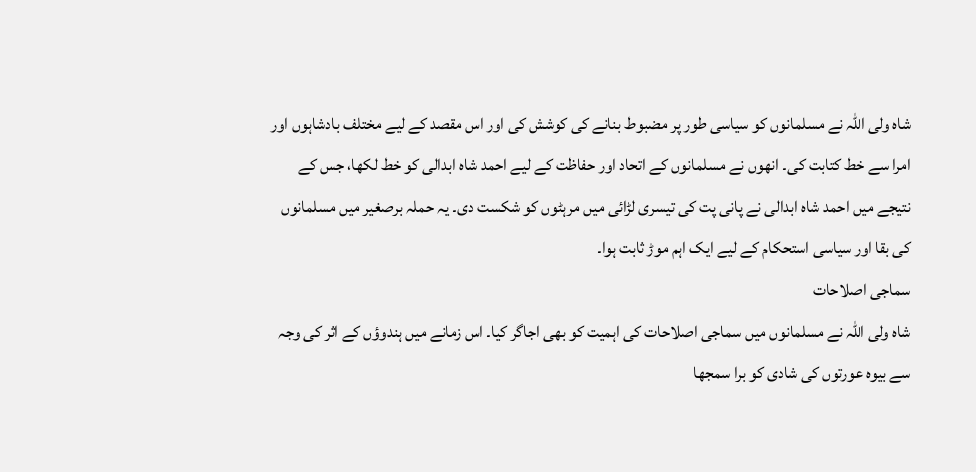شاہ ولی اللہ نے مسلمانوں کو سیاسی طور پر مضبوط بنانے کی کوشش کی اور اس مقصد کے لیے مختلف بادشاہوں اور امرا سے خط کتابت کی۔ انھوں نے مسلمانوں کے اتحاد اور حفاظت کے لیے احمد شاہ ابدالی کو خط لکھا، جس کے نتیجے میں احمد شاہ ابدالی نے پانی پت کی تیسری لڑائی میں مرہٹوں کو شکست دی۔ یہ حملہ برصغیر میں مسلمانوں کی بقا اور سیاسی استحکام کے لیے ایک اہم موڑ ثابت ہوا۔
سماجی اصلاحات
شاہ ولی اللہ نے مسلمانوں میں سماجی اصلاحات کی اہمیت کو بھی اجاگر کیا۔ اس زمانے میں ہندوؤں کے اثر کی وجہ سے بیوہ عورتوں کی شادی کو برا سمجھا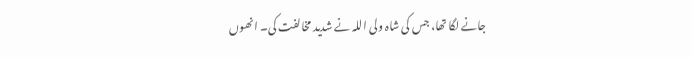جانے لگا تھا، جس کی شاہ ولی اللہ نے شدید مخالفت کی۔ انھوں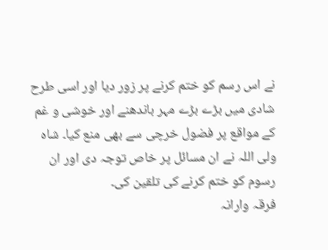نے اس رسم کو ختم کرنے پر زور دیا اور اسی طرح شادی میں بڑے بڑے مہر باندھنے اور خوشی و غم کے مواقع پر فضول خرچی سے بھی منع کیا۔ شاہ ولی اللہ نے ان مسائل پر خاص توجہ دی اور ان رسوم کو ختم کرنے کی تلقین کی۔
فرقہ وارانہ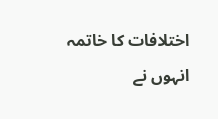اختلافات کا خاتمہ
انہوں نے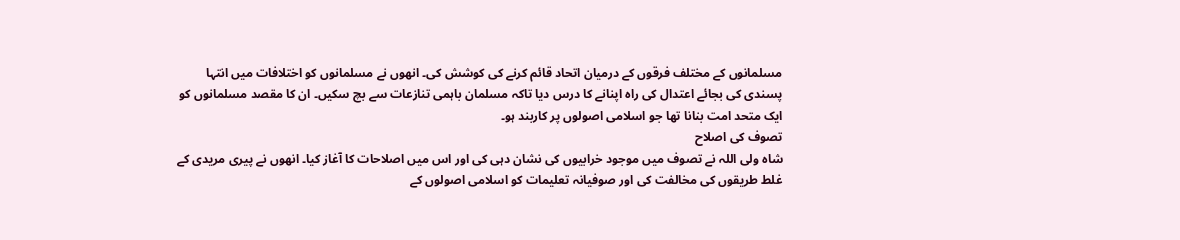مسلمانوں کے مختلف فرقوں کے درمیان اتحاد قائم کرنے کی کوشش کی۔ انھوں نے مسلمانوں کو اختلافات میں انتہا پسندی کی بجائے اعتدال کی راہ اپنانے کا درس دیا تاکہ مسلمان باہمی تنازعات سے بچ سکیں۔ ان کا مقصد مسلمانوں کو ایک متحد امت بنانا تھا جو اسلامی اصولوں پر کاربند ہو۔
تصوف کی اصلاح
شاہ ولی اللہ نے تصوف میں موجود خرابیوں کی نشان دہی کی اور اس میں اصلاحات کا آغاز کیا۔ انھوں نے پیری مریدی کے غلط طریقوں کی مخالفت کی اور صوفیانہ تعلیمات کو اسلامی اصولوں کے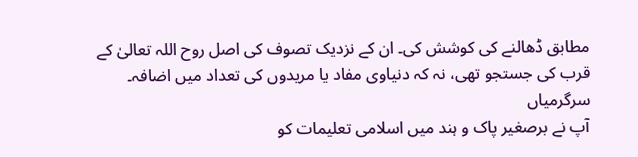مطابق ڈھالنے کی کوشش کی۔ ان کے نزدیک تصوف کی اصل روح اللہ تعالیٰ کے قرب کی جستجو تھی، نہ کہ دنیاوی مفاد یا مریدوں کی تعداد میں اضافہ۔
سرگرمیاں
آپ نے برصغیر پاک و ہند میں اسلامی تعلیمات کو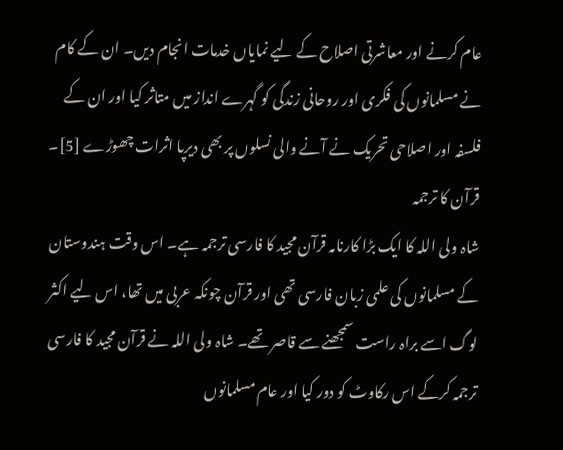عام کرنے اور معاشرتی اصلاح کے لیے نمایاں خدمات انجام دیں۔ ان کے کام نے مسلمانوں کی فکری اور روحانی زندگی کو گہرے انداز میں متاثر کیا اور ان کے فلسفہ اور اصلاحی تحریک نے آنے والی نسلوں پر بھی دیرپا اثرات چھوڑے [5]۔
قرآن کا ترجمہ
شاہ ولی اللہ کا ایک بڑا کارنامہ قرآن مجید کا فارسی ترجمہ ہے۔ اس وقت ہندوستان کے مسلمانوں کی علمی زبان فارسی تھی اور قرآن چونکہ عربی میں تھا، اس لیے اکثر لوگ اسے براہ راست سمجھنے سے قاصر تھے۔ شاہ ولی اللہ نے قرآن مجید کا فارسی ترجمہ کرکے اس رکاوٹ کو دور کیا اور عام مسلمانوں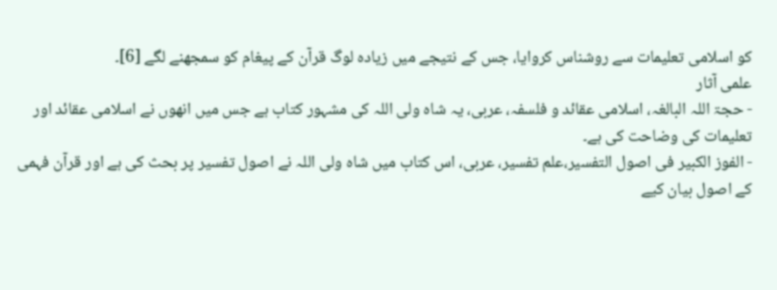کو اسلامی تعلیمات سے روشناس کروایا، جس کے نتیجے میں زیادہ لوگ قرآن کے پیغام کو سمجھنے لگے [6]۔
علمی آثار
- حجۃ اللہ البالغہ، اسلامی عقائد و فلسفہ، عربی، یہ شاہ ولی اللہ کی مشہور کتاب ہے جس میں انھوں نے اسلامی عقائد اور تعلیمات کی وضاحت کی ہے۔
- الفوز الکبیر فی اصول التفسیر،علم تفسیر، عربی، اس کتاب میں شاہ ولی اللہ نے اصول تفسیر پر بحث کی ہے اور قرآن فہمی کے اصول بیان کیے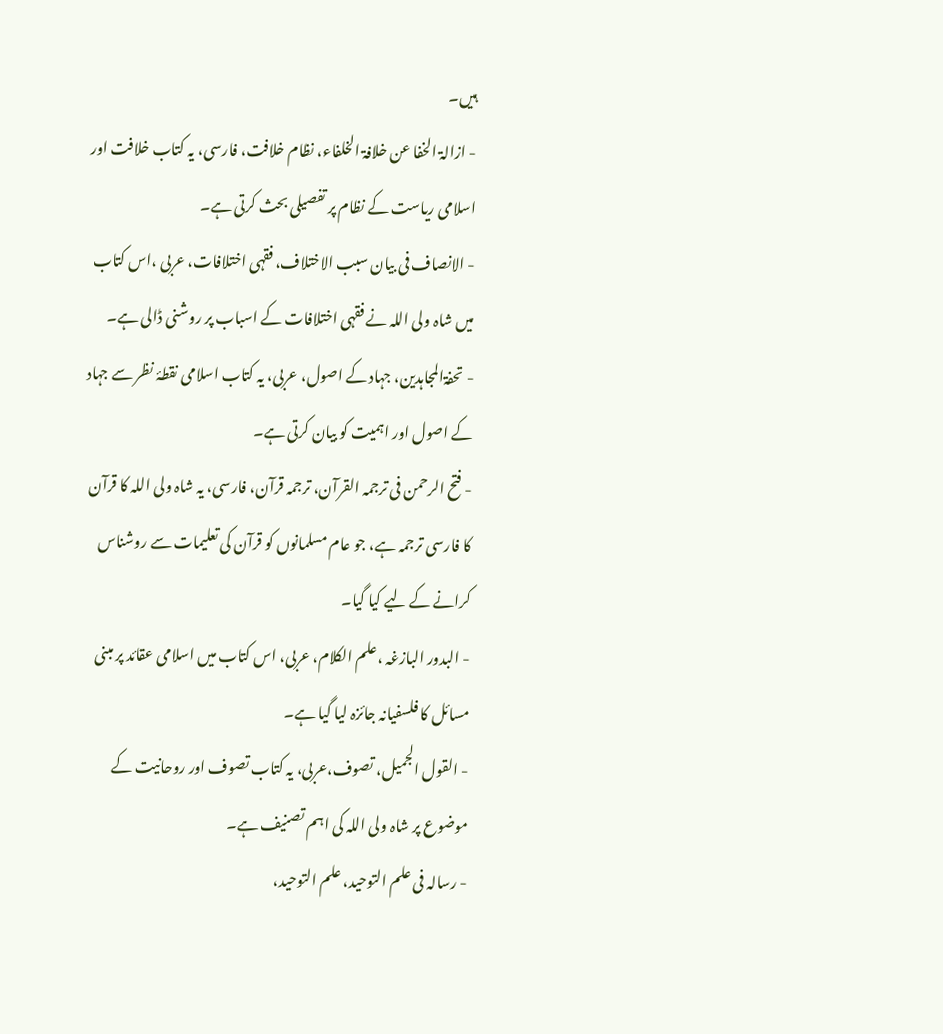ہیں۔
- ازالۃ الخفا عن خلافۃ الخلفاء، نظام خلافت، فارسی، یہ کتاب خلافت اور اسلامی ریاست کے نظام پر تفصیلی بحث کرتی ہے۔
- الانصاف فی بیان سبب الاختلاف، فقہی اختلافات، عربی ،اس کتاب میں شاہ ولی اللہ نے فقہی اختلافات کے اسباب پر روشنی ڈالی ہے۔
- تحفۃالمجاہدین، جہاد کے اصول، عربی، یہ کتاب اسلامی نقطۂ نظر سے جہاد کے اصول اور اہمیت کو بیان کرتی ہے۔
- فتح الرحمن فی ترجمہ القرآن، ترجمہ قرآن، فارسی، یہ شاہ ولی اللہ کا قرآن کا فارسی ترجمہ ہے، جو عام مسلمانوں کو قرآن کی تعلیمات سے روشناس کرانے کے لیے کیا گیا۔
- البدور البازغہ ،علم الکلام، عربی، اس کتاب میں اسلامی عقائد پر مبنی مسائل کا فلسفیانہ جائزہ لیا گیا ہے۔
- القول الجمیل، تصوف،عربی، یہ کتاب تصوف اور روحانیت کے موضوع پر شاہ ولی اللہ کی اہم تصنیف ہے۔
- رسالہ فی علم التوحید، علم التوحید،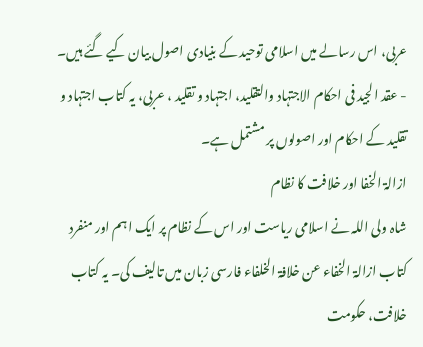عربی، اس رسالے میں اسلامی توحید کے بنیادی اصول بیان کیے گئے ہیں۔
- عقد الجید فی احکام الاجتہاد والتقلید، اجتہاد و تقلید ، عربی، یہ کتاب اجتہاد و تقلید کے احکام اور اصولوں پر مشتمل ہے۔
ازالۃ الخفا اور خلافت کا نظام
شاہ ولی اللہ نے اسلامی ریاست اور اس کے نظام پر ایک اہم اور منفرد کتاب ازالۃ الخفاء عن خلافۃ الخلفاء فارسی زبان میں تالیف کی۔ یہ کتاب خلافت، حکومت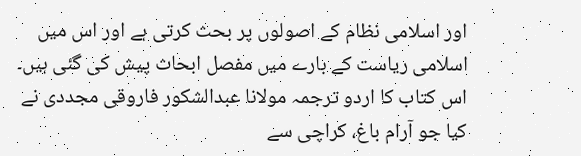اور اسلامی نظام کے اصولوں پر بحث کرتی ہے اور اس میں اسلامی ریاست کے بارے میں مفصل ابحاث پیش کی گئی ہیں۔ اس کتاب کا اردو ترجمہ مولانا عبدالشکور فاروقی مجددی نے کیا جو آرام باغ، کراچی سے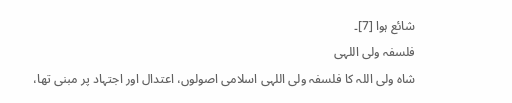شائع ہوا [7]۔
فلسفہ ولی اللہی
شاہ ولی اللہ کا فلسفہ ولی اللہی اسلامی اصولوں، اعتدال اور اجتہاد پر مبنی تھا،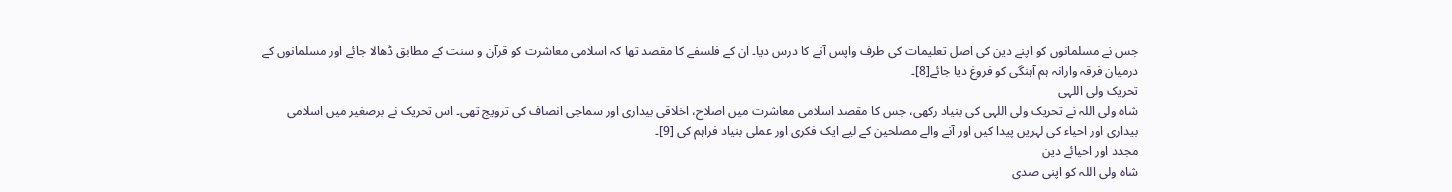جس نے مسلمانوں کو اپنے دین کی اصل تعلیمات کی طرف واپس آنے کا درس دیا۔ ان کے فلسفے کا مقصد تھا کہ اسلامی معاشرت کو قرآن و سنت کے مطابق ڈھالا جائے اور مسلمانوں کے درمیان فرقہ وارانہ ہم آہنگی کو فروغ دیا جائے[8]۔
تحریک ولی اللہی
شاہ ولی اللہ نے تحریک ولی اللہی کی بنیاد رکھی، جس کا مقصد اسلامی معاشرت میں اصلاح، اخلاقی بیداری اور سماجی انصاف کی ترویج تھی۔ اس تحریک نے برصغیر میں اسلامی بیداری اور احیاء کی لہریں پیدا کیں اور آنے والے مصلحین کے لیے ایک فکری اور عملی بنیاد فراہم کی [9]۔
مجدد اور احیائے دین
شاہ ولی اللہ کو اپنی صدی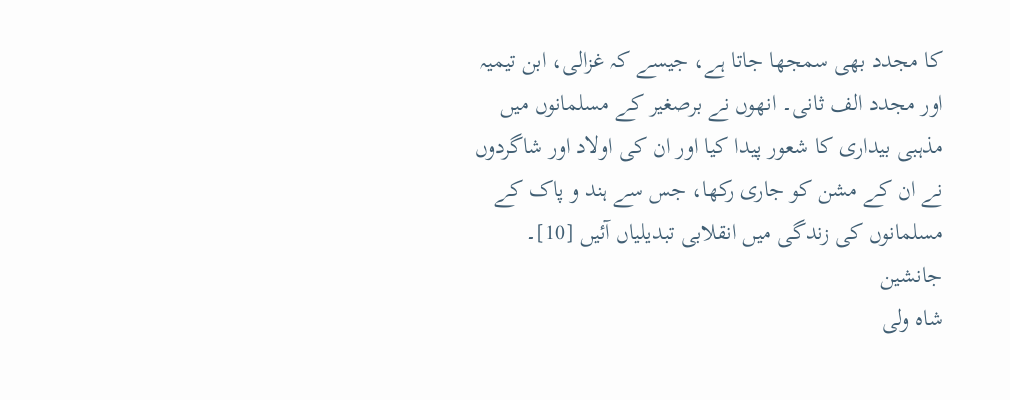کا مجدد بھی سمجھا جاتا ہے، جیسے کہ غزالی، ابن تیمیہ اور مجدد الف ثانی۔ انھوں نے برصغیر کے مسلمانوں میں مذہبی بیداری کا شعور پیدا کیا اور ان کی اولاد اور شاگردوں نے ان کے مشن کو جاری رکھا، جس سے ہند و پاک کے مسلمانوں کی زندگی میں انقلابی تبدیلیاں آئیں [10]۔
جانشین
شاہ ولی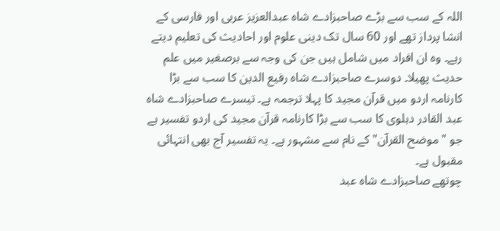اللہ کے سب سے بڑے صاحبزادے شاہ عبدالعزیز عربی اور فارسی کے انشا پرداز تھے اور 60 سال تک دینی علوم اور احادیث کی تعلیم دیتے رہے۔ وہ ان افراد میں شامل ہیں جن کی وجہ سے برصغیر میں علم حدیث پھیلا۔ دوسرے صاحبزادے شاہ رفیع الدین کا سب سے بڑا کارنامہ اردو میں قرآن مجید کا پہلا ترجمہ ہے۔ تیسرے صاحبزادے شاہ عبد القادر دہلوی کا سب سے بڑا کارنامہ قرآن مجید کی اردو تفسیر ہے جو "موضح القرآن" کے نام سے مشہور ہے۔ یہ تفسیر آج بھی انتہائی مقبول ہے۔
چوتھے صاحبزادے شاہ عبد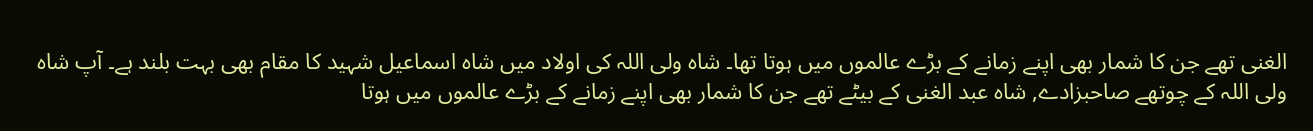الغنی تھے جن کا شمار بھی اپنے زمانے کے بڑے عالموں میں ہوتا تھا۔ شاہ ولی اللہ کی اولاد میں شاہ اسماعیل شہید کا مقام بھی بہت بلند ہے۔ آپ شاہ ولی اللہ کے چوتھے صاحبزادے, شاہ عبد الغنی کے بیٹے تھے جن کا شمار بھی اپنے زمانے کے بڑے عالموں میں ہوتا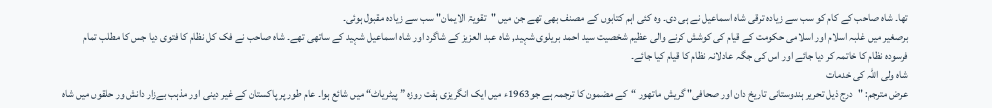تھا۔ شاہ صاحب کے کام کو سب سے زیادہ ترقی شاہ اسماعیل نے ہی دی۔ وہ کئی اہم کتابوں کے مصنف بھی تھے جن میں "تقویۃ الایمان" سب سے زیادہ مقبول ہوئی۔
برصغیر میں غلبہ اسلام اور اسلامی حکومت کے قیام کی کوشش کرنے والی عظیم شخصیت سید احمد بریلوی شہید, شاہ عبد العزیز کے شاگرد اور شاہ اسماعیل شہید کے ساتھی تھے۔ شاہ صاحب نے فک کل نظام کا فتوی دیا جس کا مطلب تمام فرسودہ نظام کا خاتمہ کر دیا جائے اور اس کی جگہ عادلانہ نظام کا قیام کیا جائے۔
شاہ ولی اللہ کی خدمات
عرض مترجم: "درج ذيل تحریر ہندوستانی تاریخ دان اور صحافی" گریش ماتھور “کے مضمون کا ترجمہ ہے جو1963ء میں ایک انگریزی ہفت روزہ ” پیٹریاٹ“ میں شائع ہوا۔ عام طور پر پاکستان کے غیر دینی اور مذہب بےزار دانش ور حلقوں میں شاہ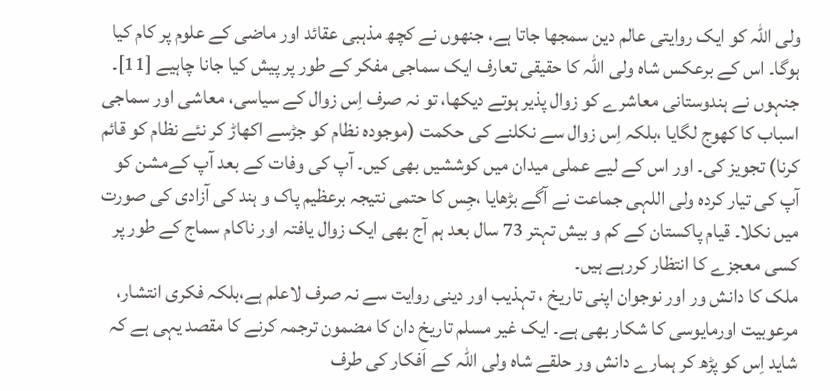ولی اللہ کو ایک روایتی عالم دین سمجھا جاتا ہے، جنھوں نے کچھ مذہبی عقائد اور ماضی کے علوم پر کام کیا ہوگا۔ اس کے برعکس شاہ ولی اللہ کا حقیقی تعارف ایک سماجی مفکر کے طور پر پیش کیا جانا چاہیے [11]۔
جنہوں نے ہندوستانی معاشرے کو زوال پذیر ہوتے دیکھا، تو نہ صرف اِس زوال کے سیاسی، معاشی اور سماجی اسباب کا کھوج لگایا ،بلکہ اِس زوال سے نکلنے کی حکمت (موجودہ نظام کو جڑسے اکھاڑ کر نئے نظام کو قائم کرنا) تجویز کی۔ اور اس کے لیے عملی میدان میں کوششیں بھی کیں۔ آپ کی وفات کے بعد آپ کےمشن کو آپ کی تیار کردہ ولی اللہی جماعت نے آگے بڑھایا ،جِس کا حتمی نتیجہ برعظیم پاک و ہند کی آزادی کی صورت میں نکلا۔ قیام پاکستان کے کم و بیش تہتر 73 سال بعد ہم آج بھی ایک زوال یافتہ اور ناکام سماج کے طور پر کسی معجزے کا انتظار کررہے ہیں۔
ملک کا دانش ور اور نوجوان اپنی تاریخ ، تہذیب اور دینی روایت سے نہ صرف لاعلم ہے،بلکہ فکری انتشار، مرعوبیت اورمایوسی کا شکار بھی ہے۔ ایک غیر مسلم تاریخ دان کا مضمون ترجمہ کرنے کا مقصد یہی ہے کہ شاید اِس کو پڑھ کر ہمارے دانش ور حلقے شاہ ولی اللہ کے اَفکار کی طرف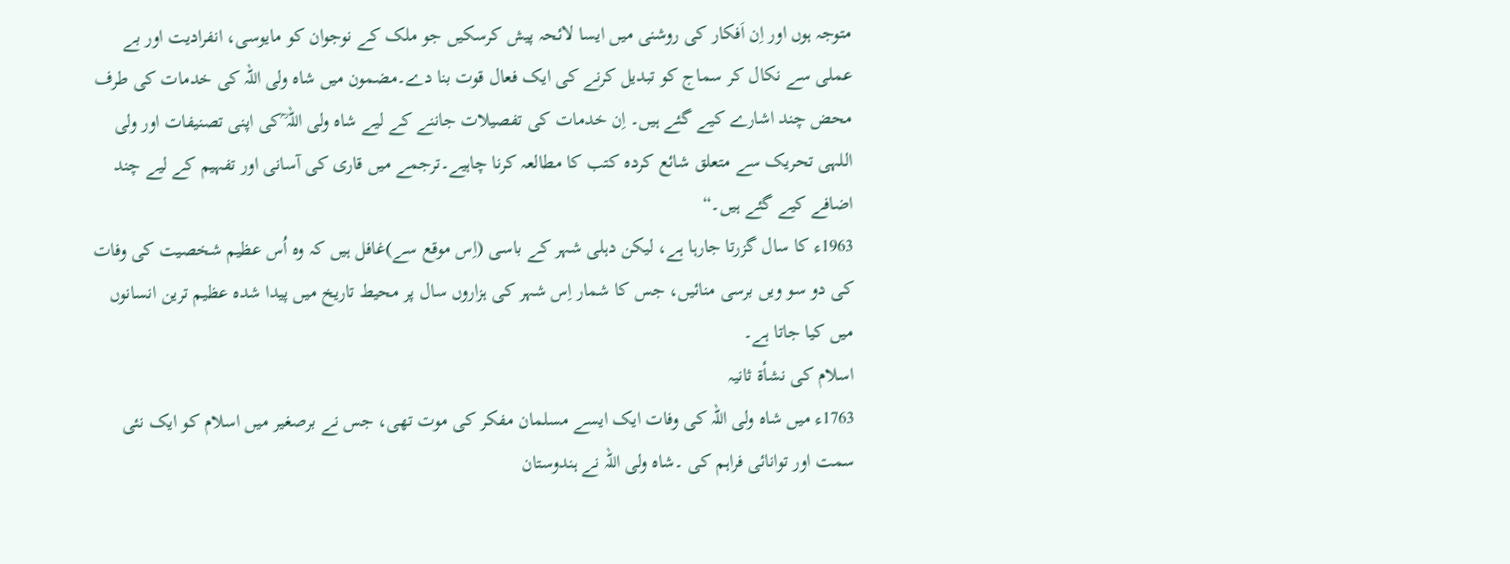متوجہ ہوں اور اِن اَفکار کی روشنی میں ایسا لائحہ پیش کرسکیں جو ملک کے نوجوان کو مایوسی، انفرادیت اور بے عملی سے نکال کر سماج کو تبدیل کرنے کی ایک فعال قوت بنا دے۔مضمون میں شاہ ولی اللہ کی خدمات کی طرف محض چند اشارے کیے گئے ہیں۔ اِن خدمات کی تفصیلات جاننے کے لیے شاہ ولی اللہ ؒکی اپنی تصنیفات اور ولی اللہی تحریک سے متعلق شائع کردہ کتب کا مطالعہ کرنا چاہیے۔ترجمے میں قاری کی آسانی اور تفہیم کے لیے چند اضافے کیے گئے ہیں۔“
1963ء کا سال گزرتا جارہا ہے، لیکن دہلی شہر کے باسی (اِس موقع سے)غافل ہیں کہ وہ اُس عظیم شخصیت کی وفات کی دو سو ویں برسی منائیں، جس کا شمار اِس شہر کی ہزاروں سال پر محیط تاریخ میں پیدا شدہ عظیم ترین انسانوں میں کیا جاتا ہے۔
اسلام کی نشأۃ ثانیہ
1763ء میں شاہ ولی اللہ کی وفات ایک ایسے مسلمان مفکر کی موت تھی، جس نے برصغیر میں اسلام کو ایک نئی سمت اور توانائی فراہم کی ۔شاہ ولی اللہ نے ہندوستان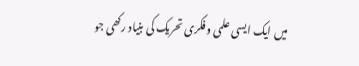میں ایک ایسی علمی وفکری تحریک کی بنیاد رکھی جو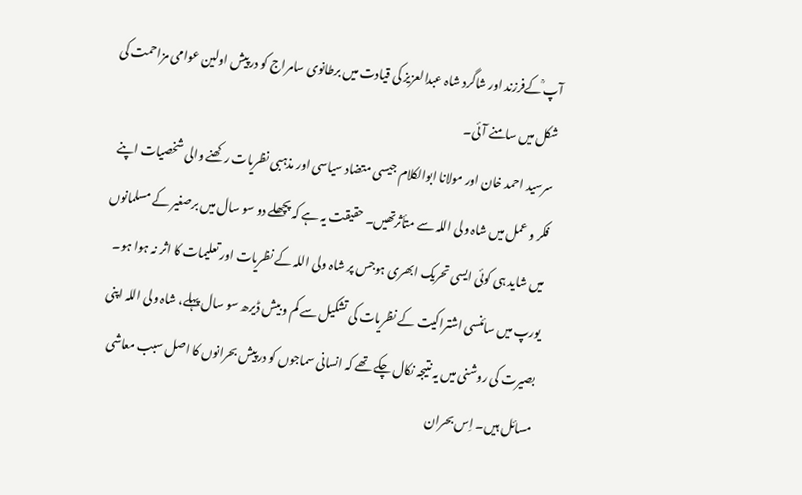آپ ؒکےفرزند اور شاگرد شاہ عبدالعزیز کی قیادت میں برطانوی سامراج کو درپیش اولین عوامی مزاحمت کی شکل میں سامنے آئی۔
سرسید احمد خان اور مولانا ابوالکلام جیسی متضاد سیاسی اور مذہبی نظریات رکھنے والی شخصیات اپنے فکر و عمل میں شاہ ولی اللہ سے متأثرتھیں۔ حقیقت یہ ہے کہ پچھلے دو سو سال میں برصغیر کے مسلمانوں میں شاید ہی کوئی ایسی تحریک ابھری ہوجس پر شاہ ولی اللہ کے نظریات اور تعلیمات کا اثر نہ ہوا ہو۔
یورپ میں سائنسی اشتراکیت کے نظریات کی تشکیل سے کم و بیش ڈیرھ سو سال پہلے، شاہ ولی اللہ اپنی بصیرت کی روشنی میں یہ نتیجہ نکال چکے تھے کہ انسانی سماجوں کو درپیش بحرانوں کا اصل سبب معاشی مسائل ہیں۔ اِس بحران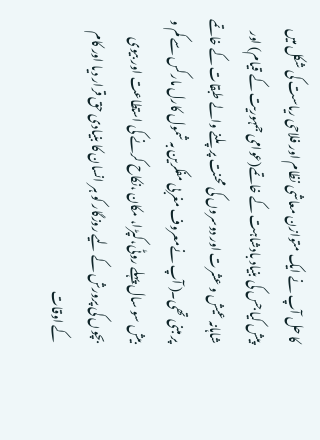کا حل آپ نے ایک متوازن معاشی نظام اور فلاحی ریاست کی شکل میں پیش کیا جس کی بنیاد بادشاہت کے خاتمے(عوامی جمہوریت کے قیام) اور شاہانہ عیش و عشرت اور دوسروں کی محنت پر پلنے والے طبقات کے خاتمے پر مبنی تھی۔( آپ نےمعروف مغربی مفکرین بہ شمول کارل مارکس سے کم و بیش سو سال پہلے روٹی،کپڑا، مکان ،نکاح کرنے کی استطاعت اور بیوی بچوں کی پرورش کے لیے روزگار کو ہر انسان کا بنیادی حق قرار دیا اور کام کے اوقات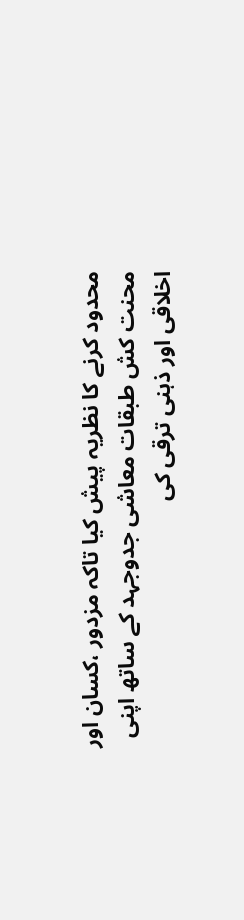محدود کرنے کا نظریہ پیش کیا تاکہ مزدور ،کسان اور محنت کش طبقات معاشی جدوجہد کے ساتھ اپنی اخلاقی اور ذہنی ترقی کی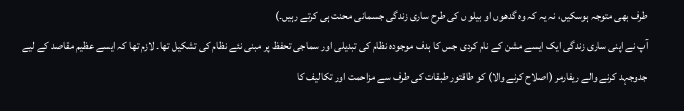طرف بھی متوجہ ہوسکیں، نہ یہ کہ وہ گدھوں او بیلو ں کی طرح ساری زندگی جسمانی محنت ہی کرتے رہیں۔)
آپ نے اپنی ساری زندگی ایک ایسے مشن کے نام کردی جس کا ہدف موجودہ نظام کی تبدیلی اور سماجی تحفظ پر مبنی نئے نظام کی تشکیل تھا۔ لازم تھا کہ ایسے عظیم مقاصد کے لیے جدوجہد کرنے والے ریفارمر (اصلاح کرنے والا) کو طاقتور طبقات کی طرف سے مزاحمت اور تکالیف کا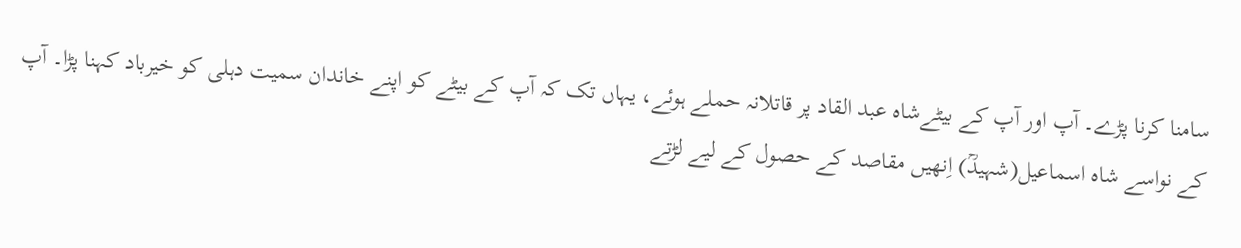سامنا کرنا پڑے۔ آپ اور آپ کے بیٹےشاہ عبد القاد پر قاتلانہ حملے ہوئے، یہاں تک کہ آپ کے بیٹے کو اپنے خاندان سمیت دہلی کو خیرباد کہنا پڑا۔ آپ کے نواسے شاہ اسماعیل(شہیدؒ) اِنھیں مقاصد کے حصول کے لیے لڑتے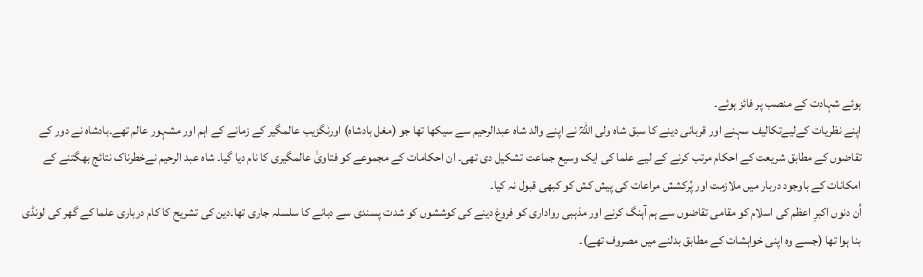ہوئے شہادت کے منصب پر فائز ہوئے۔
اپنے نظریات کےلیےتکالیف سہنے اور قربانی دینے کا سبق شاہ ولی اللہؒ نے اپنے والد شاہ عبدالرحیم سے سیکھا تھا جو (مغل بادشاہ) اورنگزیب عالمگیر کے زمانے کے اہم اور مشہور عالم تھے۔بادشاہ نے دور کے تقاضوں کے مطابق شریعت کے احکام مرتب کرنے کے لیے علما کی ایک وسیع جماعت تشکیل دی تھی۔ ان احکامات کے مجموعے کو فتاویٰ عالمگیری کا نام دیا گیا۔ شاہ عبد الرحیم نےخطرناک نتائج بھگتنے کے امکانات کے باوجود دربار میں ملازمت اور پُرکشش مراعات کی پیش کش کو کبھی قبول نہ کیا۔
اُن دنوں اکبرِ اعظم کی اسلام کو مقامی تقاضوں سے ہم آہنگ کرنے اور مذہبی رواداری کو فروغ دینے کی کوششوں کو شدت پسندی سے دبانے کا سلسلہ جاری تھا۔دین کی تشریح کا کام درباری علما کے گھر کی لونڈی بنا ہوا تھا (جسے وہ اپنی خواہشات کے مطابق بدلنے میں مصروف تھے)۔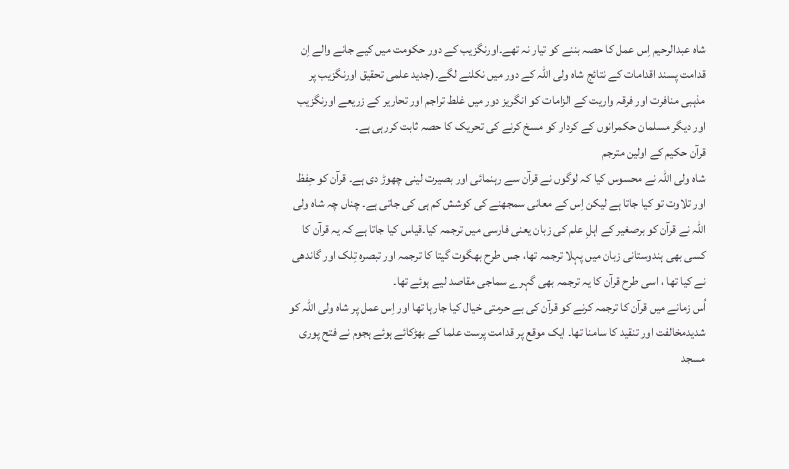شاہ عبدالرحیم اِس عمل کا حصہ بننے کو تیار نہ تھے۔اورنگزیب کے دور حکومت میں کیے جانے والے اِن قدامت پسند اقدامات کے نتائج شاہ ولی اللہ کے دور میں نکلنے لگے۔(جدید علمی تحقیق اورنگزیب پر مذہبی منافرت اور فرقہ واریت کے الزامات کو انگریز دور میں غلط تراجم اور تحاریر کے زریعے اورنگزیب اور دیگر مسلمان حکمرانوں کے کردار کو مسخ کرنے کی تحریک کا حصہ ثابت کررہی ہے۔
قرآن حکیم کے اولین مترجم
شاہ ولی اللہ نے محسوس کیا کہ لوگوں نے قرآن سے رہنمائی اور بصیرت لینی چھوڑ دی ہے۔ قرآن کو حِفظ اور تلاوت تو کیا جاتا ہے لیکن اِس کے معانی سمجھنے کی کوشش کم ہی کی جاتی ہے۔ چناں چہ شاہ ولی اللہ نے قرآن کو برصغیر کے اہلِ علم کی زبان یعنی فارسی میں ترجمہ کیا۔قیاس کیا جاتا ہے کہ یہ قرآن کا کسی بھی ہندوستانی زبان میں پہلا ترجمہ تھا، جس طرح بھگوت گیتا کا ترجمہ اور تبصرہ تِلک اور گاندھی نے کیا تھا ، اسی طرح قرآن کا یہ ترجمہ بھی گہرے سماجی مقاصد لیے ہوئے تھا۔
اُس زمانے میں قرآن کا ترجمہ کرنے کو قرآن کی بے حرمتی خیال کیا جارہا تھا اور اِس عمل پر شاہ ولی اللہ کو شدیدمخالفت اور تنقید کا سامنا تھا۔ ایک موقع پر قدامت پرست علما کے بھڑکائے ہوئے ہجوم نے فتح پوری مسجد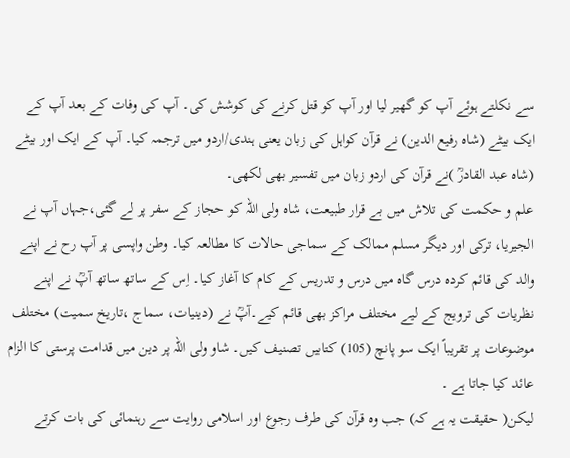سے نکلتے ہوئے آپ کو گھیر لیا اور آپ کو قتل کرنے کی کوشش کی۔ آپ کی وفات کے بعد آپ کے ایک بیٹے (شاہ رفیع الدین) نے قرآن کواہل کی زبان یعنی ہندی/اردو میں ترجمہ کیا۔ آپ کے ایک اور بیٹے (شاہ عبد القادرؒ )نے قرآن کی اردو زبان میں تفسیر بھی لکھی۔
علم و حکمت کی تلاش میں بے قرار طبیعت، شاہ ولی اللہ کو حجاز کے سفر پر لے گئی،جہاں آپ نے الجیریا، ترکی اور دیگر مسلم ممالک کے سماجی حالات کا مطالعہ کیا۔ وطن واپسی پر آپ رح نے اپنے والد کی قائم کردہ درس گاہ میں درس و تدریس کے کام کا آغاز کیا۔ اِس کے ساتھ ساتھ آپؒ نے اپنے نظریات کی ترویج کے لیے مختلف مراکز بھی قائم کیے۔آپؒ نے (دینیات، سماج ،تاریخ سمیت) مختلف موضوعات پر تقریباً ایک سو پانچ (105) کتابیں تصنیف کیں۔ شاو ولی اللہ پر دین میں قدامت پرستی کا الزام عائد کیا جاتا ہے ۔
لیکن( حقیقت یہ ہے کہ) جب وہ قرآن کی طرف رجوع اور اسلامی روایت سے رہنمائی کی بات کرتے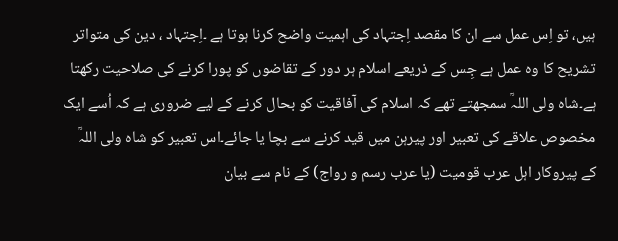ہیں، تو اِس عمل سے ان کا مقصد اِجتہاد کی اہمیت واضح کرنا ہوتا ہے ۔اِجتہاد ، دین کی متواتر تشریح کا وہ عمل ہے جِس کے ذریعے اسلام ہر دور کے تقاضوں کو پورا کرنے کی صلاحیت رکھتا ہے۔شاہ ولی اللہؒ سمجھتے تھے کہ اسلام کی آفاقیت کو بحال کرنے کے لیے ضروری ہے کہ اُسے ایک مخصوص علاقے کی تعبیر اور پیرہن میں قید کرنے سے بچا یا جائے۔اس تعبیر کو شاہ ولی اللہؒ کے پیروکار اہل عرب قومیت (یا عرب رسم و رواج) کے نام سے بیان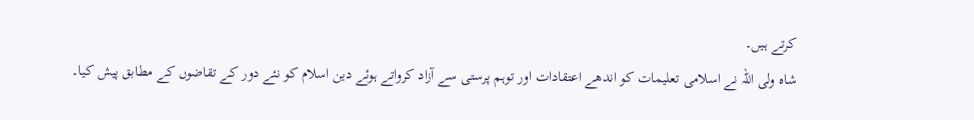کرتے ہیں۔
شاہ ولی اللہ نے اسلامی تعلیمات کو اندھے اعتقادات اور توہم پرستی سے آزاد کرواتے ہوئے دین اسلام کو نئے دور کے تقاضوں کے مطابق پیش کیا۔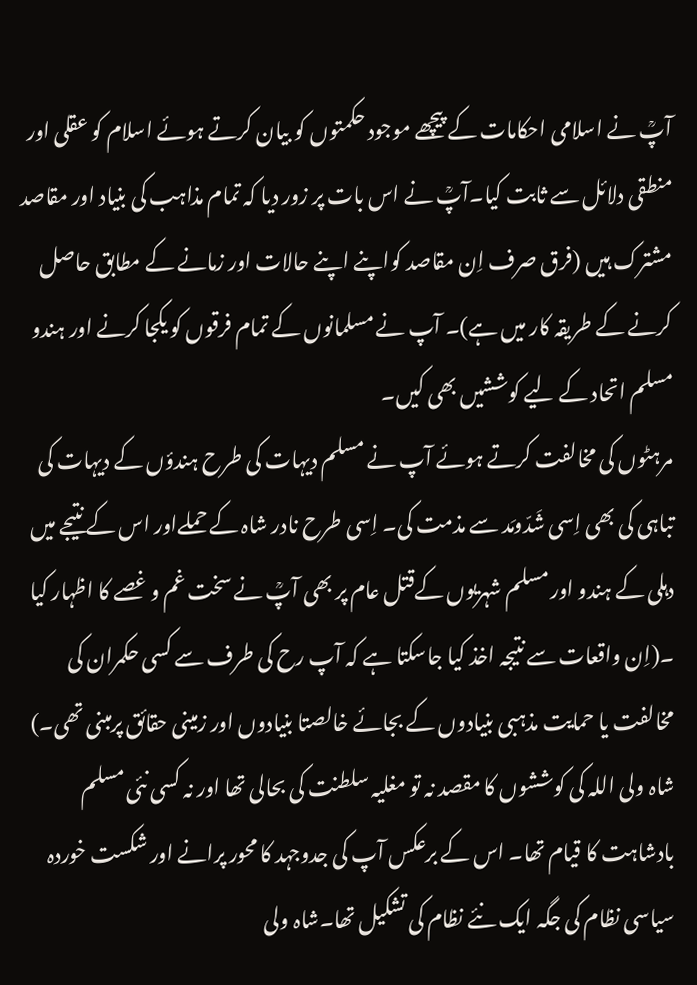آپؒ نے اسلامی احکامات کے پیچھے موجود حکمتوں کو بیان کرتے ہوئے اسلام کو عقلی اور منطقی دلائل سے ثابت کیا۔آپؒ نے اس بات پر زور دیا کہ تمام مذاہب کی بنیاد اور مقاصد مشترک ہیں (فرق صرف اِن مقاصد کواپنے اپنے حالات اور زمانے کے مطابق حاصل کرنے کے طریقہ کار میں ہے)۔ آپ نے مسلمانوں کے تمام فرقوں کو یکجا کرنے اور ہندو مسلم اتحاد کے لیے کوششیں بھی کیں۔
مرہٹوں کی مخالفت کرتے ہوئے آپ نے مسلم دیہات کی طرح ہندؤں کے دیہات کی تباہی کی بھی اِسی شَدّومَد سے مذمت کی۔ اِسی طرح نادر شاہ کے حملےاور اس کے نتیجے میں دہلی کے ہندو اور مسلم شہریوں کےقتل عام پر بھی آپؒ نے سخت غم و غصے کا اظہار کیا ۔(اِن واقعات سے نتیجہ اخذ کیا جاسکتا ہے کہ آپ رح کی طرف سے کسی حکمران کی مخالفت یا حمایت مذہبی بنیادوں کے بجائے خالصتا بنیادوں اور زمینی حقائق پرمبنی تھی۔)
شاہ ولی اللہ کی کوششوں کا مقصد نہ تو مغلیہ سلطنت کی بحالی تھا اور نہ کسی نئی مسلم بادشاہت کا قیام تھا۔ اس کے برعکس آپ کی جدوجہد کا محور پرانے اور شکست خوردہ سیاسی نظام کی جگہ ایک نئے نظام کی تشکیل تھا۔شاہ ولی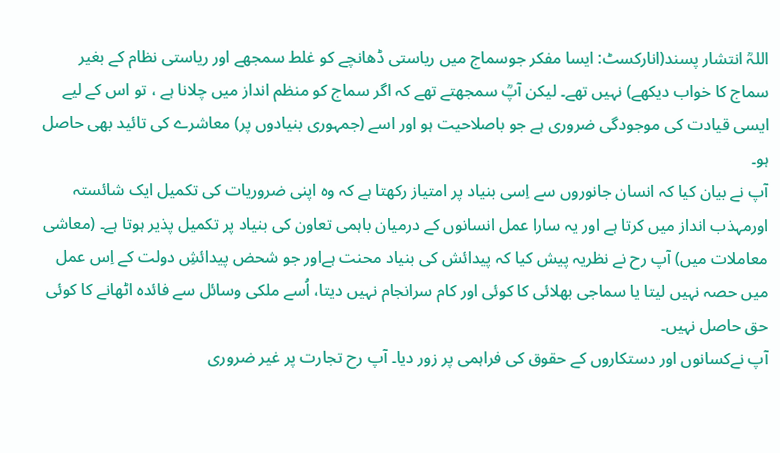اللہؒ انتشار پسند(انارکسٹ: ایسا مفکر جوسماج میں ریاستی ڈھانچے کو غلط سمجھے اور ریاستی نظام کے بغیر سماج کا خواب دیکھے) نہیں تھے۔ لیکن آپؒ سمجھتے تھے کہ اگر سماج کو منظم انداز میں چلانا ہے ، تو اس کے لیے ایسی قیادت کی موجودگی ضروری ہے جو باصلاحیت ہو اور اسے (جمہوری بنیادوں پر) معاشرے کی تائید بھی حاصل ہو۔
آپ نے بیان کیا کہ انسان جانوروں سے اِسی بنیاد پر امتیاز رکھتا ہے کہ وہ اپنی ضروریات کی تکمیل ایک شائستہ اورمہذب انداز میں کرتا ہے اور یہ سارا عمل انسانوں کے درمیان باہمی تعاون کی بنیاد پر تکمیل پذیر ہوتا ہے۔ (معاشی معاملات میں) آپ رح نے نظریہ پیش کیا کہ پیدائش کی بنیاد محنت ہےاور جو شحض پیدائشِ دولت کے اِس عمل میں حصہ نہیں لیتا یا سماجی بھلائی کا کوئی اور کام سرانجام نہیں دیتا، اُسے ملکی وسائل سے فائدہ اٹھانے کا کوئی حق حاصل نہیں۔
آپ نےکسانوں اور دستکاروں کے حقوق کی فراہمی پر زور دیا۔ آپ رح تجارت پر غیر ضروری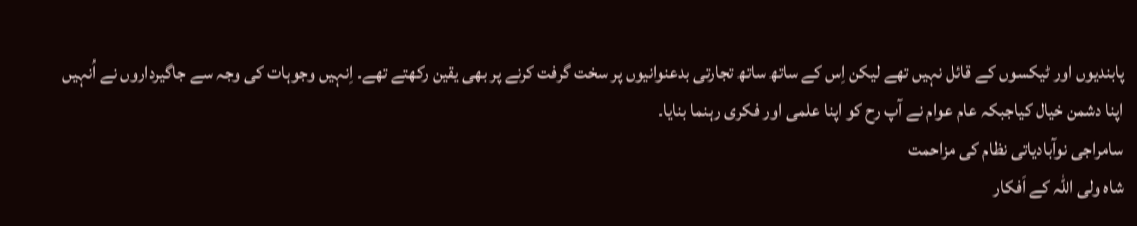پابندیوں اور ٹیکسوں کے قائل نہیں تھے لیکن اِس کے ساتھ ساتھ تجارتی بدعنوانیوں پر سخت گرفت کرنے پر بھی یقین رکھتے تھے۔ اِنہیں وجوہات کی وجہ سے جاگیرداروں نے اُنہیں اپنا دشمن خیال کیاجبکہ عام عوام نے آپ رح کو اپنا علمی اور فکری رہنما بنایا۔
سامراجی نوآبادیاتی نظام کی مزاحمت
شاہ ولی اللہ کے اَفکار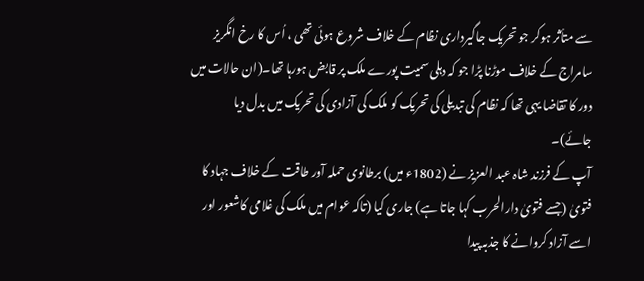سے متأثر ہوکر جو تحریک جاگیرداری نظام کے خلاف شروع ہوئی تھی ، اُس کا رخ انگریز سامراج کے خلاف موڑنا پڑا جو کہ دہلی سمیت پورے ملک پر قابض ہورہا تھا۔(ان حالات میں دور کا تقاضا یہی تھا کہ نظام کی تبدیلی کی تحریک کو ملک کی آزادی کی تحریک میں بدل دیا جائے)۔
آپ کے فرزند شاہ عبد العزیز نے (1802ء میں) برطانوی حملہ آور طاقت کے خلاف جہاد کا فتویٰ (جسے فتویٰ دارالحرب کہا جاتا ہے) جاری کیا (تاکہ عوام میں ملک کی غلامی کاشعور اور اسے آزاد کروانے کا جذبہ پیدا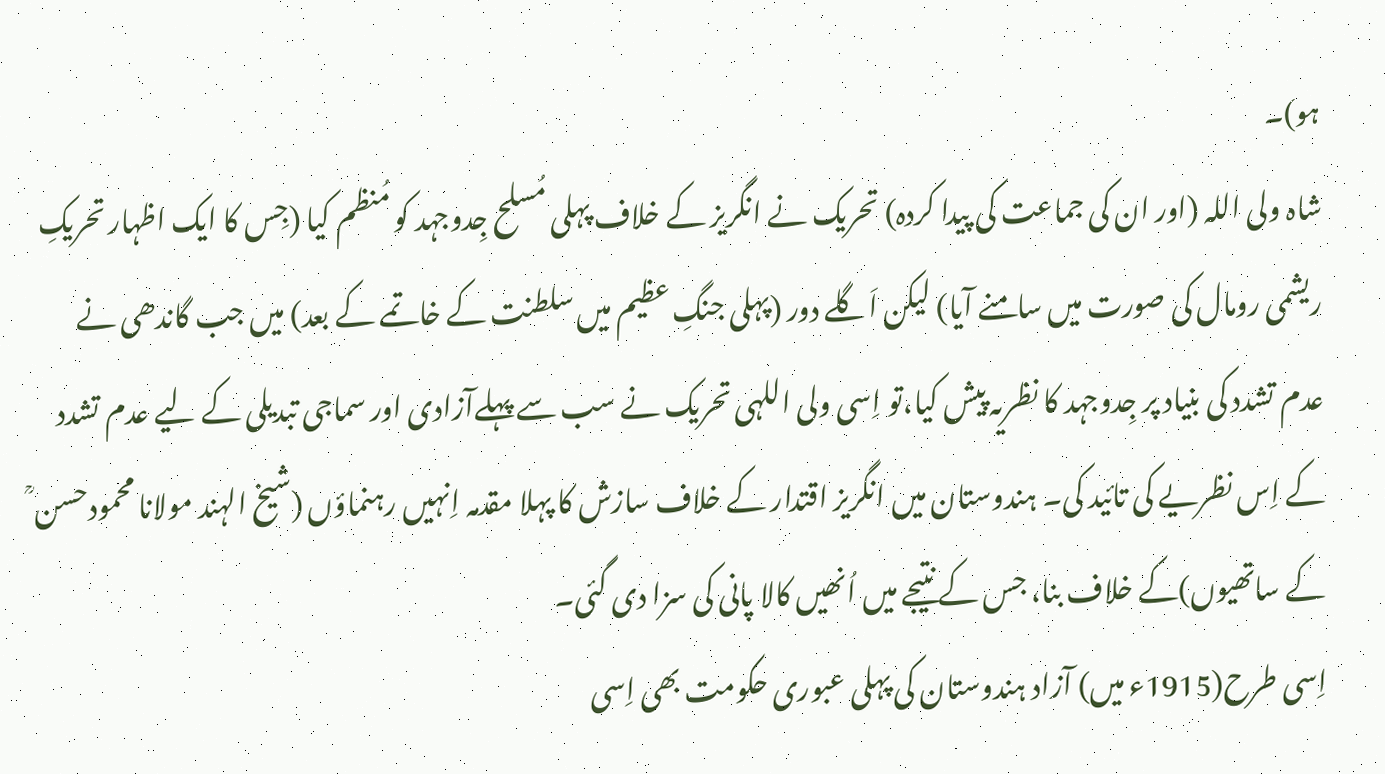ہو)۔
شاہ ولی اللہ (اور ان کی جماعت کی پیدا کردہ) تحریک نے انگریز کے خلاف پہلی مُسلح جِدوجہد کو مُنظم کیا (جِس کا ایک اظہار تحریکِ ریشمی رومال کی صورت میں سامنے آیا) لیکن اَگلے دور (پہلی جنگِ عظیم میں سلطنت کے خاتمے کے بعد) میں جب گاندھی نے عدم تشدد کی بنیاد پر جِدوجہد کا نظریہ پیش کیا،تو اِسی ولی اللہی تحریک نے سب سے پہلےآزادی اور سماجی تبدیلی کے لیے عدم تشدد کے اِس نظریے کی تائید کی۔ ہندوستان میں انگریز اقتدار کے خلاف سازش کا پہلا مقدمہ اِنہیں رہنماؤں (شیخ الہند مولانا محمودحسن ؒ کے ساتھیوں)کے خلاف بنا، جس کے نتیجے میں اُنھیں کالا پانی کی سزا دی گئی۔
اِسی طرح(1915ء میں) آزاد ہندوستان کی پہلی عبوری حکومت بھی اِسی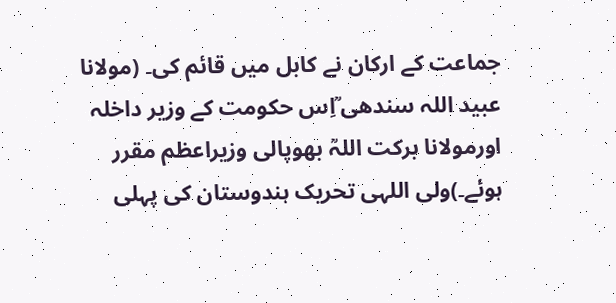جماعت کے ارکان نے کابل میں قائم کی۔ (مولانا عبید اللہ سندھی ؒاِس حکومت کے وزیر داخلہ اورمولانا برکت اللہؒ بھوپالی وزیراعظم مقرر ہوئے۔)ولی اللہی تحریک ہندوستان کی پہلی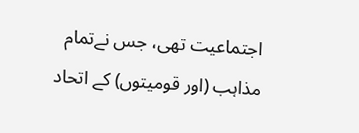اجتماعیت تھی، جس نےتمام مذاہب (اور قومیتوں) کے اتحاد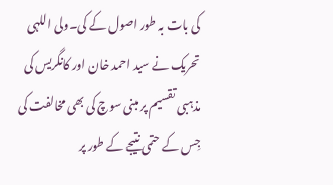کی بات بہ طور اصول کے کی۔ولی اللہی تحریک نے سید احمد خان اور کانگریس کی مذہبی تقسیم پر مبنی سوچ کی بھی مخالفت کی جِس کے حتمی نتیجے کے طور پر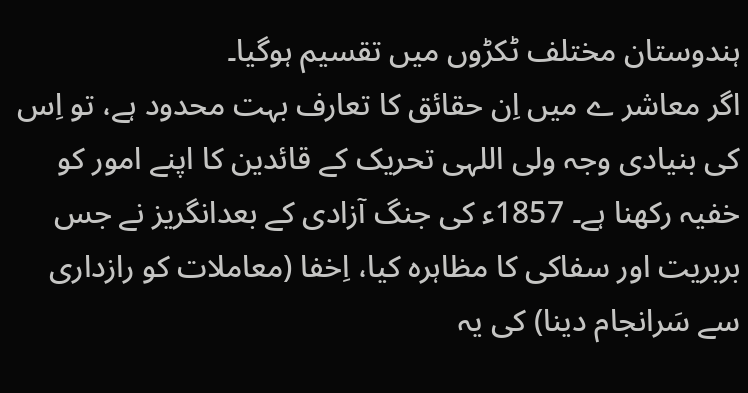ہندوستان مختلف ٹکڑوں میں تقسیم ہوگیا۔
اگر معاشر ے میں اِن حقائق کا تعارف بہت محدود ہے، تو اِس کی بنیادی وجہ ولی اللہی تحریک کے قائدین کا اپنے امور کو خفیہ رکھنا ہے۔ 1857ء کی جنگ آزادی کے بعدانگریز نے جس بربریت اور سفاکی کا مظاہرہ کیا، اِخفا (معاملات کو رازداری سے سَرانجام دینا) کی یہ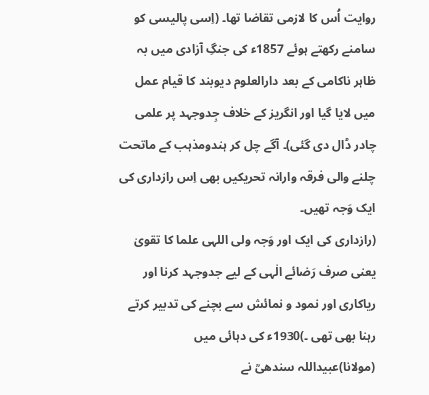روایت اُس کا لازمی تقاضا تھا۔ (اِسی پالیسی کو سامنے رکھتے ہوئے 1857ء کی جنگِ آزادی میں بہ ظاہر ناکامی کے بعد دارالعلوم دیوبند کا قیام عمل میں لایا گیا اور انگریز کے خلاف جِدوجہد پر علمی چادر ڈال دی گئی)۔ آگے چل کر ہندومذہب کے ماتحت چلنے والی فرقہ وارانہ تحریکیں بھی اِس رازداری کی ایک وَجہ تھیں۔
(رازداری کی ایک اور وَجہ ولی اللہی علما کا تقویٰ یعنی صرف رَضائے الٰہی کے لیے جدوجہد کرنا اور ریاکاری اور نمود و نمائش سے بچنے کی تدبیر کرتے رہنا بھی تھی ۔)1930ء کی دہائی میں (مولانا)عبیداللہ سندھیؒ نے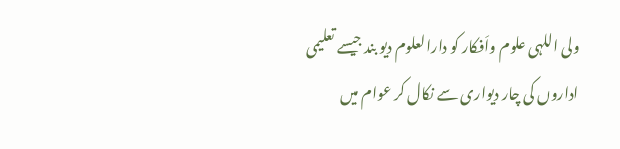ولی اللہی علوم واَفکار کو دارالعلوم دیو بند جیسے تعلیمی اداروں کی چار دیواری سے نکال کر عوام میں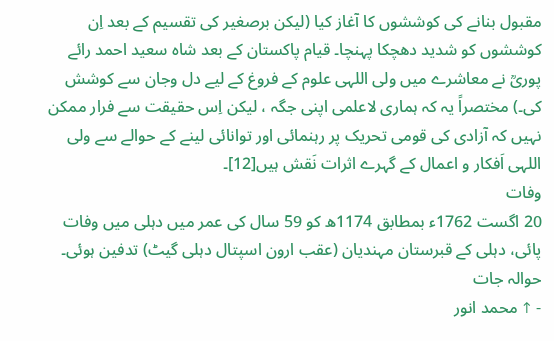مقبول بنانے کی کوششوں کا آغاز کیا (لیکن برصغیر کی تقسیم کے بعد اِن کوششوں کو شدید دھچکا پہنچا۔ قیام پاکستان کے بعد شاہ سعید احمد رائے پوریؒ نے معاشرے میں ولی اللہی علوم کے فروغ کے لیے دل وجان سے کوشش کی۔) مختصراً یہ کہ ہماری لاعلمی اپنی جگہ ، لیکن اِس حقیقت سے فرار ممکن نہیں کہ آزادی کی قومی تحریک پر رہنمائی اور توانائی لینے کے حوالے سے ولی اللہی اَفکار و اعمال کے گہرے اثرات نَقش ہیں[12]۔
وفات
20 اگست 1762ء بمطابق 1174ھ کو 59 سال کی عمر میں دہلی میں وفات پائی، دہلی کے قبرستان مہندیان (عقب ارون اسپتال دہلی گیٹ) تدفین ہوئی۔
حوالہ جات
- ↑ محمد انور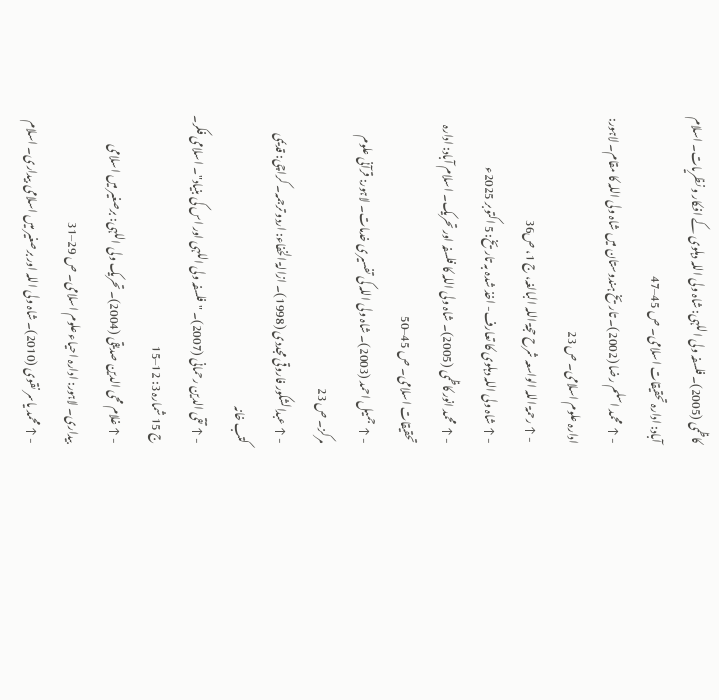کاظمی (2005)۔ فلسفہ ولی اللہی: شاہ ولی اللہ دہلوی کے افکار و نظریات۔ اسلام آباد: ادارہ تحقیقات اسلامی۔ ص 45–47
- ↑ محمد اسلم رضا (2002)۔ تاریخ ہندوستان میں شاہ ولی اللہ کا مقام۔ لاہور: ادارہ علوم اسلامی۔ ص 23
- ↑ رحمۃ اللہ الواسعہ شرح حجۃ اللہ البالغہ، ج 1، ص36
- ↑ شاہ ولی اللہ دہلوی کا تعارف- اخذ شدہ بہ تاریخ: 5 اکتوبر 2025ء
- ↑ محمد انور کاظمی (2005)۔ شاہ ولی اللہ کا فلسفہ اور تحریک۔ اسلام آباد: ادارہ تحقیقات اسلامی۔ ص 45–50
- ↑ جمیل احمد (2003)۔ شاہ ولی اللہ کی تفسیری خدمات۔ لاہور: قرآنی علوم مرکز۔ ص 23
- ↑ عبدالشکور فاروقی مجددی (1998)۔ ازالۃ الخفاء: اردو ترجمہ۔ کراچی: قدیمی کتب خانہ
- ↑ تقی الدین رحمانی (2007)۔ "فلسفہ ولی اللہی اور اس کی بنیاد"۔ اسلامی فکر۔ ج 15 شمارہ 3: 12–15
- ↑ غلام محی الدین صدیقی (2004)۔ تحریک ولی اللہی: برصغیر میں اسلامی بیداری۔ لاہور: ادارہ احیاء علوم اسلامی۔ ص 29–31
- ↑ محمد یاسر نقوی (2010)۔ شاہ ولی اللہ اور برصغیر میں اسلامی بیداری۔ اسلام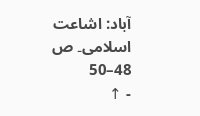آباد: اشاعت اسلامی۔ ص 48–50
- ↑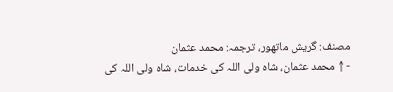مصنف: گریش ماتھور، ترجمہ: محمد عثمان
- ↑ محمد عثمان، شاہ ولی اللہ کی خدمات، شاہ ولی اللہ کی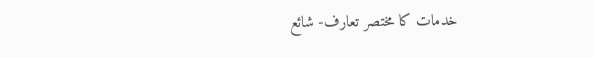خدمات کا مختصر تعارف- شائع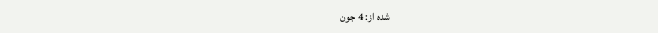شدہ از: 4 جون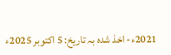2021ء- اخذ شدہ بہ تاریخ: 5 اکتوبر 2025ء